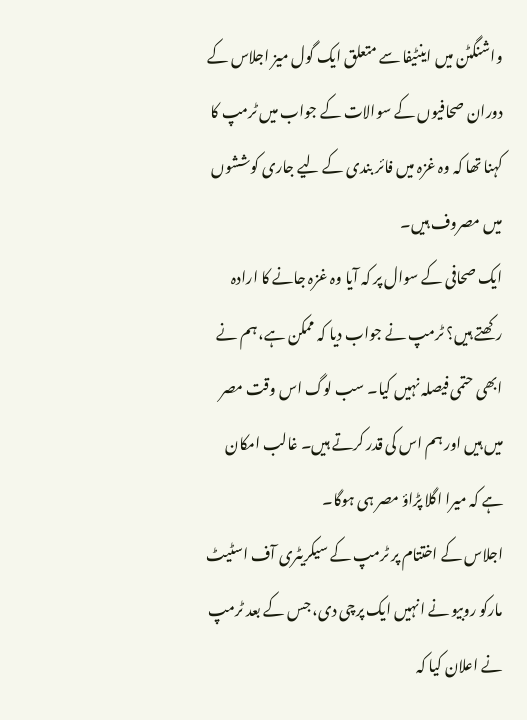واشنگٹن میں اینٹیفا سے متعلق ایک گول میز اجلاس کے دوران صحافیوں کے سوالات کے جواب میں ٹرمپ کا کہنا تھا کہ وہ غزہ میں فائر بندی کے لیے جاری کوششوں میں مصروف ہیں۔
ایک صحافی کے سوال پر کہ آیا وہ غزہ جانے کا ارادہ رکھتے ہیں؟ ٹرمپ نے جواب دیا کہ ممکن ہے، ہم نے ابھی حتمی فیصلہ نہیں کیا۔ سب لوگ اس وقت مصر میں ہیں اور ہم اس کی قدر کرتے ہیں۔ غالب امکان ہے کہ میرا اگلا پڑاؤ مصر ہی ہوگا۔
اجلاس کے اختتام پر ٹرمپ کے سیکریٹری آف اسٹیٹ مارکو روبیو نے انہیں ایک پرچی دی، جس کے بعد ٹرمپ نے اعلان کیا کہ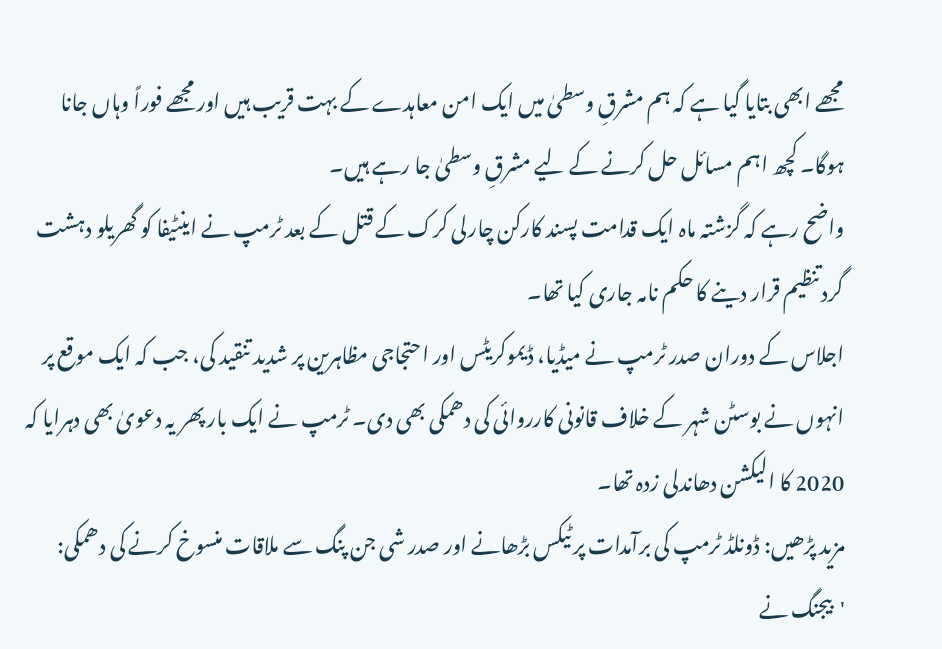مجھے ابھی بتایا گیا ہے کہ ہم مشرقِ وسطیٰ میں ایک امن معاہدے کے بہت قریب ہیں اور مجھے فوراً وہاں جانا ہوگا۔ کچھ اہم مسائل حل کرنے کے لیے مشرقِ وسطیٰ جا رہے ہیں۔
واضح رہے کہ گزشتہ ماہ ایک قدامت پسند کارکن چارلی کرک کے قتل کے بعد ٹرمپ نے اینٹیفا کو گھریلو دہشت گرد تنظیم قرار دینے کا حکم نامہ جاری کیا تھا۔
اجلاس کے دوران صدر ٹرمپ نے میڈیا، ڈیموکریٹس اور احتجاجی مظاہرین پر شدید تنقید کی، جب کہ ایک موقع پر انہوں نے بوسٹن شہر کے خلاف قانونی کارروائی کی دھمکی بھی دی۔ ٹرمپ نے ایک بار پھر یہ دعویٰ بھی دہرایا کہ 2020 کا الیکشن دھاندلی زدہ تھا۔
مزید پڑھیں: ڈونلڈ ٹرمپ کی برآمدات پر ٹیکس بڑھانے اور صدر شی جن پنگ سے ملاقات منسوخ کرنے کی دھمکی: 'بیجنگ نے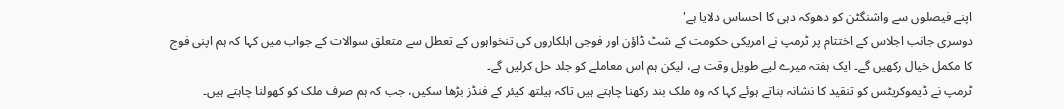اپنے فیصلوں سے واشنگٹن کو دھوکہ دہی کا احساس دلایا ہے'
دوسری جانب اجلاس کے اختتام پر ٹرمپ نے امریکی حکومت کے شٹ ڈاؤن اور فوجی اہلکاروں کی تنخواہوں کے تعطل سے متعلق سوالات کے جواب میں کہا کہ ہم اپنی فوج کا مکمل خیال رکھیں گے۔ ایک ہفتہ میرے لیے طویل وقت ہے، لیکن ہم اس معاملے کو جلد حل کرلیں گے۔
ٹرمپ نے ڈیموکریٹس کو تنقید کا نشانہ بناتے ہوئے کہا کہ وہ ملک بند رکھنا چاہتے ہیں تاکہ ہیلتھ کیئر کے فنڈز بڑھا سکیں، جب کہ ہم صرف ملک کو کھولنا چاہتے ہیں۔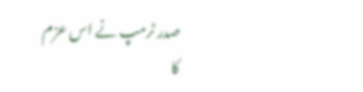صدر ٹرمپ نے اس عزم کا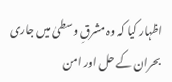اظہار کیا کہ وہ مشرقِ وسطیٰ میں جاری بحران کے حل اور امن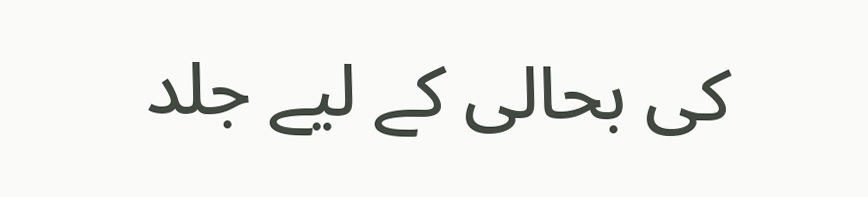کی بحالی کے لیے جلد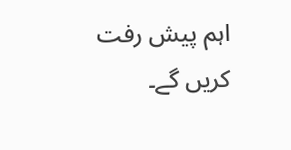اہم پیش رفت کریں گے۔